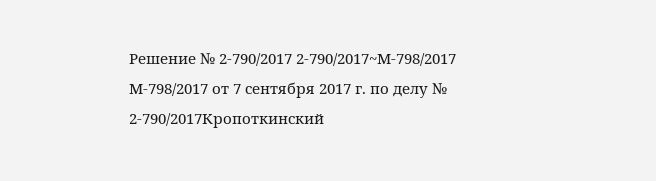Решение № 2-790/2017 2-790/2017~М-798/2017 М-798/2017 от 7 сентября 2017 г. по делу № 2-790/2017Кропоткинский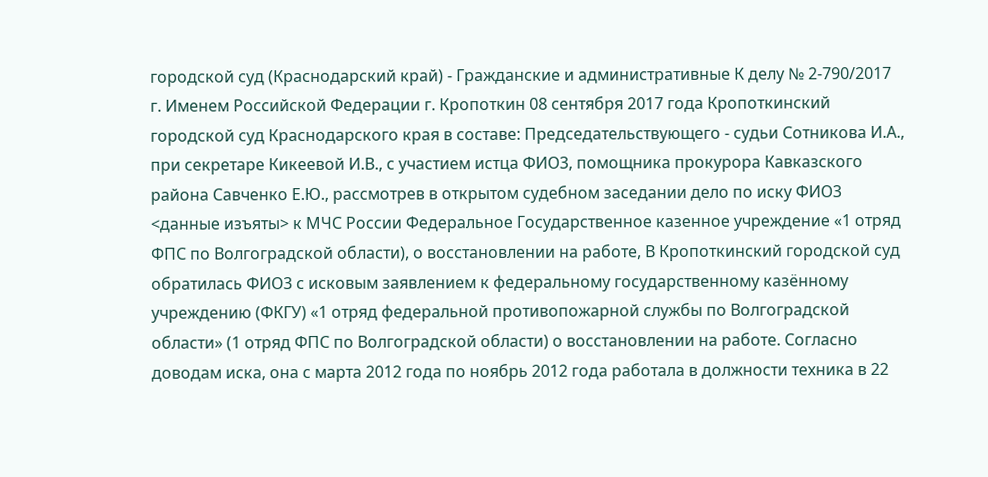городской суд (Краснодарский край) - Гражданские и административные К делу № 2-790/2017 г. Именем Российской Федерации г. Кропоткин 08 сентября 2017 года Кропоткинский городской суд Краснодарского края в составе: Председательствующего - судьи Сотникова И.А., при секретаре Кикеевой И.В., с участием истца ФИО3, помощника прокурора Кавказского района Савченко Е.Ю., рассмотрев в открытом судебном заседании дело по иску ФИО3 <данные изъяты> к МЧС России Федеральное Государственное казенное учреждение «1 отряд ФПС по Волгоградской области), о восстановлении на работе, В Кропоткинский городской суд обратилась ФИО3 с исковым заявлением к федеральному государственному казённому учреждению (ФКГУ) «1 отряд федеральной противопожарной службы по Волгоградской области» (1 отряд ФПС по Волгоградской области) о восстановлении на работе. Согласно доводам иска, она с марта 2012 года по ноябрь 2012 года работала в должности техника в 22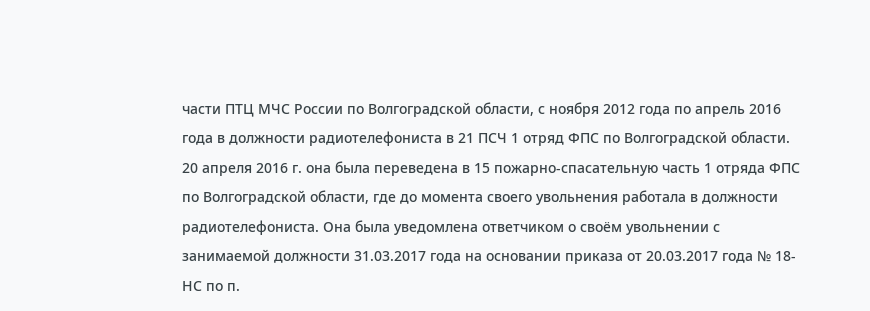части ПТЦ МЧС России по Волгоградской области, с ноября 2012 года по апрель 2016 года в должности радиотелефониста в 21 ПСЧ 1 отряд ФПС по Волгоградской области. 20 апреля 2016 г. она была переведена в 15 пожарно-спасательную часть 1 отряда ФПС по Волгоградской области, где до момента своего увольнения работала в должности радиотелефониста. Она была уведомлена ответчиком о своём увольнении с занимаемой должности 31.03.2017 года на основании приказа от 20.03.2017 года № 18-НС по п.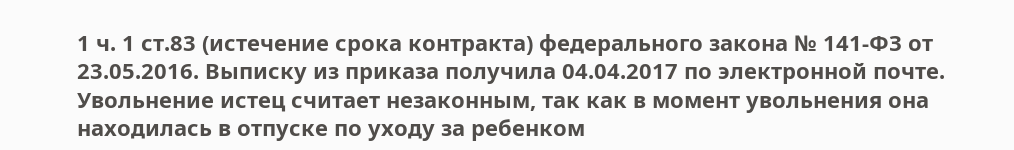1 ч. 1 ст.83 (истечение срока контракта) федерального закона № 141-ФЗ от 23.05.2016. Выписку из приказа получила 04.04.2017 по электронной почте. Увольнение истец считает незаконным, так как в момент увольнения она находилась в отпуске по уходу за ребенком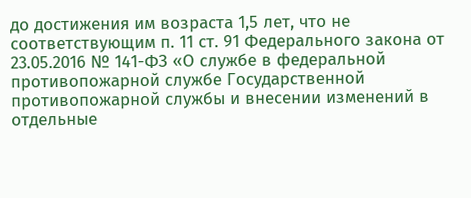до достижения им возраста 1,5 лет, что не соответствующим п. 11 ст. 91 Федерального закона от 23.05.2016 № 141-ФЗ «О службе в федеральной противопожарной службе Государственной противопожарной службы и внесении изменений в отдельные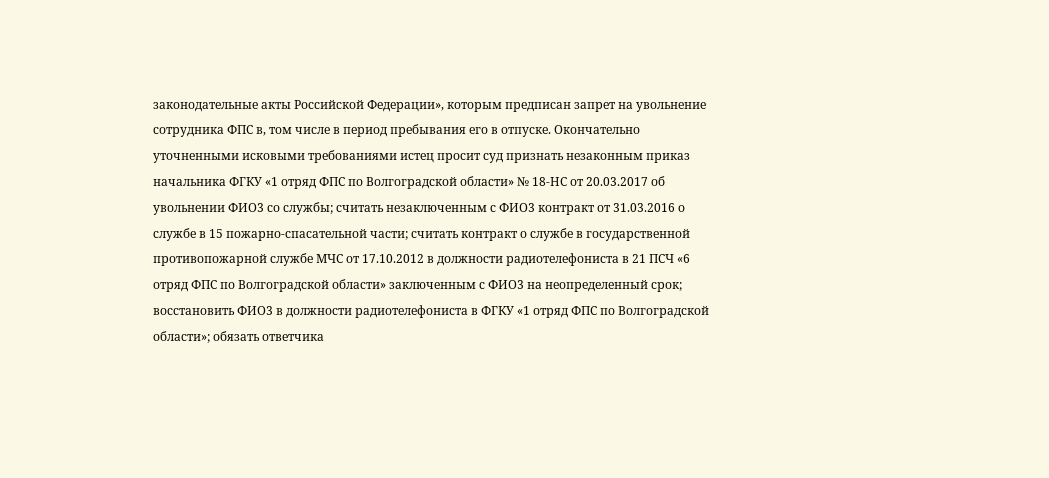законодательные акты Российской Федерации», которым предписан запрет на увольнение сотрудника ФПС в, том числе в период пребывания его в отпуске. Окончательно уточненными исковыми требованиями истец просит суд признать незаконным приказ начальника ФГКУ «1 отряд ФПС по Волгоградской области» № 18-НС от 20.03.2017 об увольнении ФИО3 со службы; считать незаключенным с ФИО3 контракт от 31.03.2016 о службе в 15 пожарно-спасательной части; считать контракт о службе в государственной противопожарной службе МЧС от 17.10.2012 в должности радиотелефониста в 21 ПСЧ «6 отряд ФПС по Волгоградской области» заключенным с ФИО3 на неопределенный срок; восстановить ФИО3 в должности радиотелефониста в ФГКУ «1 отряд ФПС по Волгоградской области»; обязать ответчика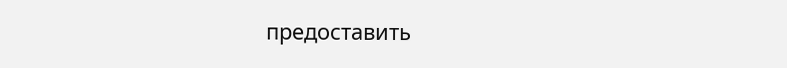предоставить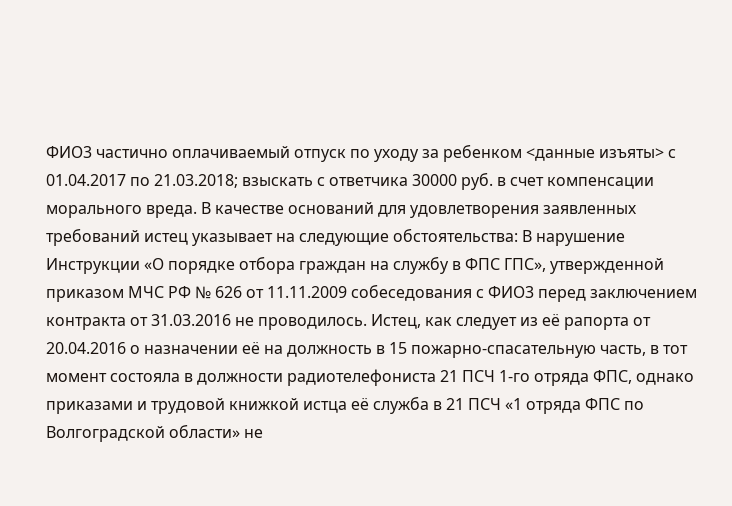ФИО3 частично оплачиваемый отпуск по уходу за ребенком <данные изъяты> с 01.04.2017 по 21.03.2018; взыскать с ответчика 30000 руб. в счет компенсации морального вреда. В качестве оснований для удовлетворения заявленных требований истец указывает на следующие обстоятельства: В нарушение Инструкции «О порядке отбора граждан на службу в ФПС ГПС», утвержденной приказом МЧС РФ № 626 от 11.11.2009 собеседования с ФИО3 перед заключением контракта от 31.03.2016 не проводилось. Истец, как следует из её рапорта от 20.04.2016 о назначении её на должность в 15 пожарно-спасательную часть, в тот момент состояла в должности радиотелефониста 21 ПСЧ 1-го отряда ФПС, однако приказами и трудовой книжкой истца её служба в 21 ПСЧ «1 отряда ФПС по Волгоградской области» не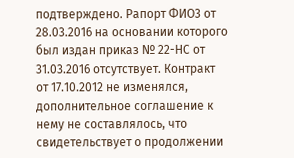подтверждено. Рапорт ФИО3 от 28.03.2016 на основании которого был издан приказ № 22-НС от 31.03.2016 отсутствует. Контракт от 17.10.2012 не изменялся, дополнительное соглашение к нему не составлялось, что свидетельствует о продолжении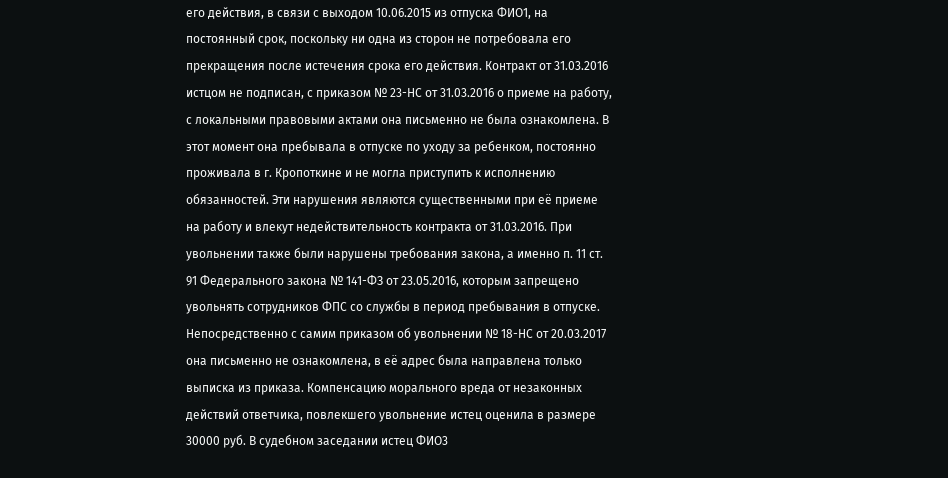его действия, в связи с выходом 10.06.2015 из отпуска ФИО1, на постоянный срок, поскольку ни одна из сторон не потребовала его прекращения после истечения срока его действия. Контракт от 31.03.2016 истцом не подписан, с приказом № 23-НС от 31.03.2016 о приеме на работу, с локальными правовыми актами она письменно не была ознакомлена. В этот момент она пребывала в отпуске по уходу за ребенком, постоянно проживала в г. Кропоткине и не могла приступить к исполнению обязанностей. Эти нарушения являются существенными при её приеме на работу и влекут недействительность контракта от 31.03.2016. При увольнении также были нарушены требования закона, а именно п. 11 ст. 91 Федерального закона № 141-ФЗ от 23.05.2016, которым запрещено увольнять сотрудников ФПС со службы в период пребывания в отпуске. Непосредственно с самим приказом об увольнении № 18-НС от 20.03.2017 она письменно не ознакомлена, в её адрес была направлена только выписка из приказа. Компенсацию морального вреда от незаконных действий ответчика, повлекшего увольнение истец оценила в размере 30000 руб. В судебном заседании истец ФИО3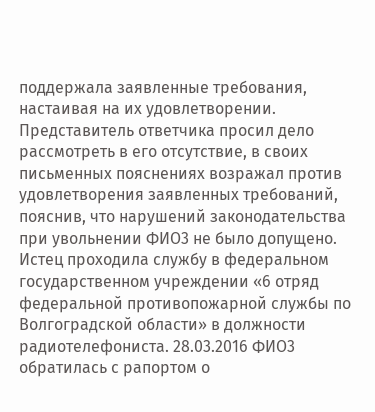поддержала заявленные требования, настаивая на их удовлетворении. Представитель ответчика просил дело рассмотреть в его отсутствие, в своих письменных пояснениях возражал против удовлетворения заявленных требований, пояснив, что нарушений законодательства при увольнении ФИО3 не было допущено. Истец проходила службу в федеральном государственном учреждении «6 отряд федеральной противопожарной службы по Волгоградской области» в должности радиотелефониста. 28.03.2016 ФИО3 обратилась с рапортом о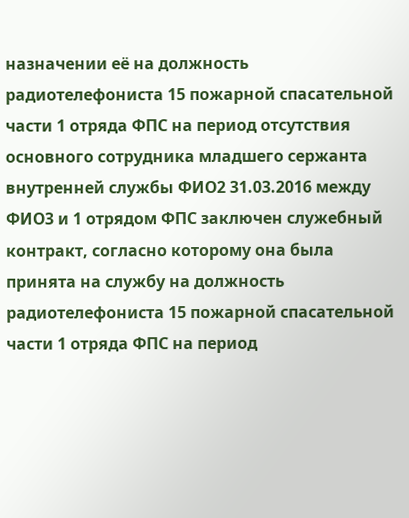назначении её на должность радиотелефониста 15 пожарной спасательной части 1 отряда ФПС на период отсутствия основного сотрудника младшего сержанта внутренней службы ФИО2 31.03.2016 между ФИО3 и 1 отрядом ФПC заключен служебный контракт, согласно которому она была принята на службу на должность радиотелефониста 15 пожарной спасательной части 1 отряда ФПС на период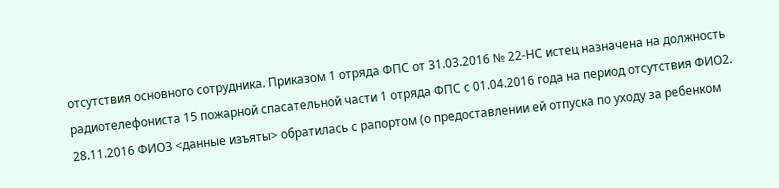отсутствия основного сотрудника. Приказом 1 отряда ФПС от 31.03.2016 № 22-НС истец назначена на должность радиотелефониста 15 пожарной спасательной части 1 отряда ФПС с 01.04.2016 года на период отсутствия ФИО2. 28.11.2016 ФИО3 <данные изъяты> обратилась с рапортом (о предоставлении ей отпуска по уходу за ребенком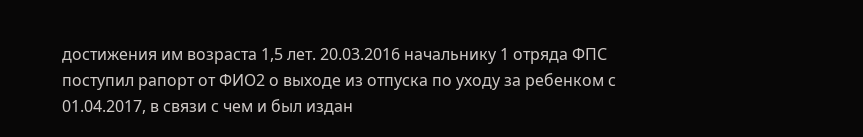достижения им возраста 1,5 лет. 20.03.2016 начальнику 1 отряда ФПС поступил рапорт от ФИО2 о выходе из отпуска по уходу за ребенком с 01.04.2017, в связи с чем и был издан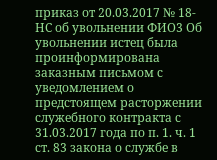приказ от 20.03.2017 № 18-НС об увольнении ФИО3 Об увольнении истец была проинформирована заказным письмом с уведомлением о предстоящем расторжении служебного контракта с 31.03.2017 года по п. 1. ч. 1 ст. 83 закона о службе в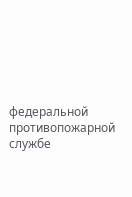федеральной противопожарной службе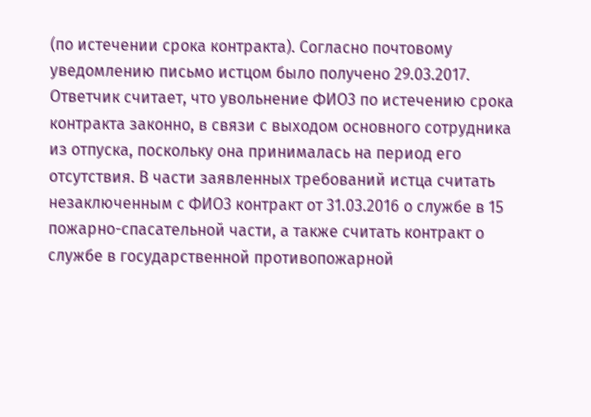(по истечении срока контракта). Согласно почтовому уведомлению письмо истцом было получено 29.03.2017. Ответчик считает, что увольнение ФИО3 по истечению срока контракта законно, в связи с выходом основного сотрудника из отпуска, поскольку она принималась на период его отсутствия. В части заявленных требований истца считать незаключенным с ФИО3 контракт от 31.03.2016 о службе в 15 пожарно-спасательной части, а также считать контракт о службе в государственной противопожарной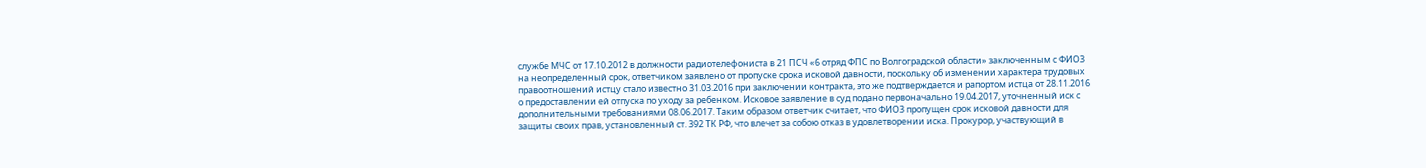службе МЧС от 17.10.2012 в должности радиотелефониста в 21 ПСЧ «6 отряд ФПС по Волгоградской области» заключенным с ФИО3 на неопределенный срок, ответчиком заявлено от пропуске срока исковой давности, поскольку об изменении характера трудовых правоотношений истцу стало известно 31.03.2016 при заключении контракта, это же подтверждается и рапортом истца от 28.11.2016 о предоставлении ей отпуска по уходу за ребенком. Исковое заявление в суд подано первоначально 19.04.2017, уточненный иск с дополнительными требованиями 08.06.2017. Таким образом ответчик считает, что ФИО3 пропущен срок исковой давности для защиты своих прав, установленный ст. 392 ТК РФ, что влечет за собою отказ в удовлетворении иска. Прокурор, участвующий в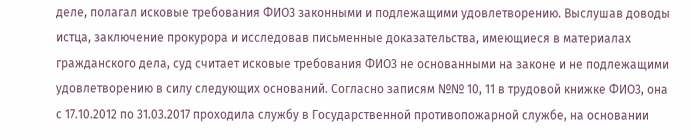деле, полагал исковые требования ФИО3 законными и подлежащими удовлетворению. Выслушав доводы истца, заключение прокурора и исследовав письменные доказательства, имеющиеся в материалах гражданского дела, суд считает исковые требования ФИО3 не основанными на законе и не подлежащими удовлетворению в силу следующих оснований. Согласно записям №№ 10, 11 в трудовой книжке ФИО3, она с 17.10.2012 по 31.03.2017 проходила службу в Государственной противопожарной службе, на основании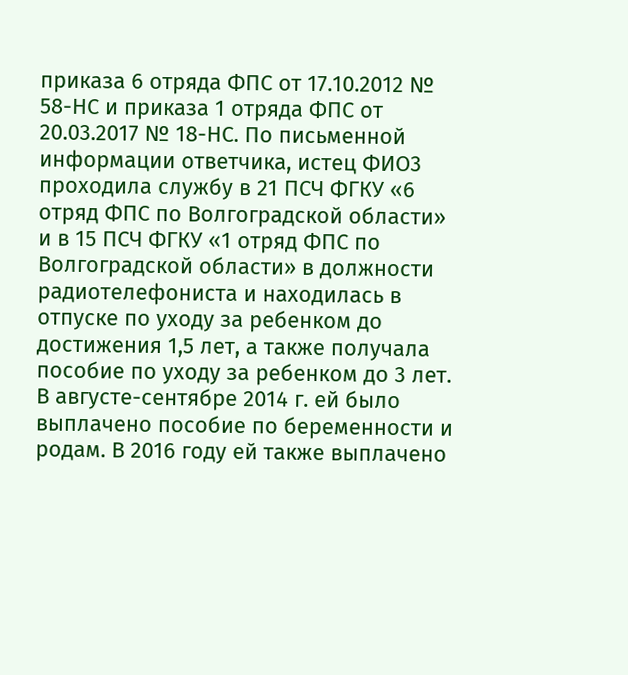приказа 6 отряда ФПС от 17.10.2012 № 58-НС и приказа 1 отряда ФПС от 20.03.2017 № 18-НС. По письменной информации ответчика, истец ФИО3 проходила службу в 21 ПСЧ ФГКУ «6 отряд ФПС по Волгоградской области» и в 15 ПСЧ ФГКУ «1 отряд ФПС по Волгоградской области» в должности радиотелефониста и находилась в отпуске по уходу за ребенком до достижения 1,5 лет, а также получала пособие по уходу за ребенком до 3 лет. В августе-сентябре 2014 г. ей было выплачено пособие по беременности и родам. В 2016 году ей также выплачено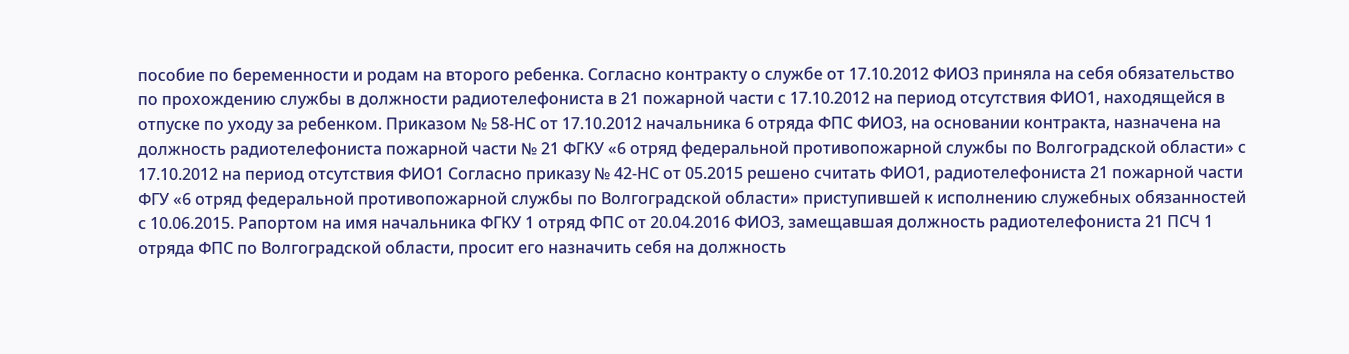пособие по беременности и родам на второго ребенка. Согласно контракту о службе от 17.10.2012 ФИО3 приняла на себя обязательство по прохождению службы в должности радиотелефониста в 21 пожарной части с 17.10.2012 на период отсутствия ФИО1, находящейся в отпуске по уходу за ребенком. Приказом № 58-НС от 17.10.2012 начальника 6 отряда ФПС ФИО3, на основании контракта, назначена на должность радиотелефониста пожарной части № 21 ФГКУ «6 отряд федеральной противопожарной службы по Волгоградской области» с 17.10.2012 на период отсутствия ФИО1 Согласно приказу № 42-НС от 05.2015 решено считать ФИО1, радиотелефониста 21 пожарной части ФГУ «6 отряд федеральной противопожарной службы по Волгоградской области» приступившей к исполнению служебных обязанностей с 10.06.2015. Рапортом на имя начальника ФГКУ 1 отряд ФПС от 20.04.2016 ФИО3, замещавшая должность радиотелефониста 21 ПСЧ 1 отряда ФПС по Волгоградской области, просит его назначить себя на должность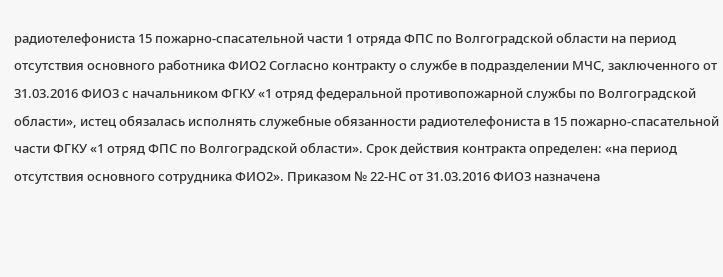радиотелефониста 15 пожарно-спасательной части 1 отряда ФПС по Волгоградской области на период отсутствия основного работника ФИО2 Согласно контракту о службе в подразделении МЧС, заключенного от 31.03.2016 ФИО3 с начальником ФГКУ «1 отряд федеральной противопожарной службы по Волгоградской области», истец обязалась исполнять служебные обязанности радиотелефониста в 15 пожарно-спасательной части ФГКУ «1 отряд ФПС по Волгоградской области». Срок действия контракта определен: «на период отсутствия основного сотрудника ФИО2». Приказом № 22-НС от 31.03.2016 ФИО3 назначена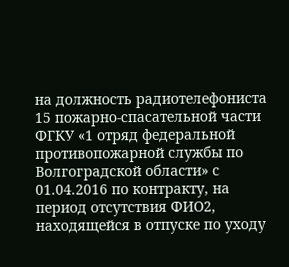на должность радиотелефониста 15 пожарно-спасательной части ФГКУ «1 отряд федеральной противопожарной службы по Волгоградской области» с 01.04.2016 по контракту, на период отсутствия ФИО2, находящейся в отпуске по уходу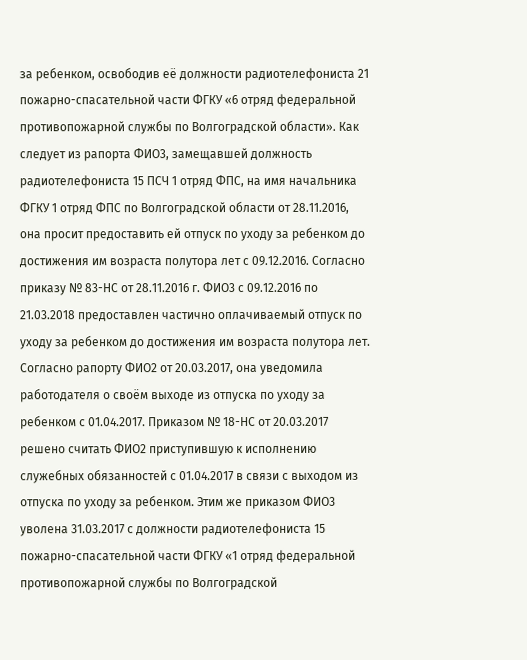за ребенком, освободив её должности радиотелефониста 21 пожарно-спасательной части ФГКУ «6 отряд федеральной противопожарной службы по Волгоградской области». Как следует из рапорта ФИО3, замещавшей должность радиотелефониста 15 ПСЧ 1 отряд ФПС, на имя начальника ФГКУ 1 отряд ФПС по Волгоградской области от 28.11.2016, она просит предоставить ей отпуск по уходу за ребенком до достижения им возраста полутора лет с 09.12.2016. Согласно приказу № 83-НС от 28.11.2016 г. ФИО3 с 09.12.2016 по 21.03.2018 предоставлен частично оплачиваемый отпуск по уходу за ребенком до достижения им возраста полутора лет. Согласно рапорту ФИО2 от 20.03.2017, она уведомила работодателя о своём выходе из отпуска по уходу за ребенком с 01.04.2017. Приказом № 18-НС от 20.03.2017 решено считать ФИО2 приступившую к исполнению служебных обязанностей с 01.04.2017 в связи с выходом из отпуска по уходу за ребенком. Этим же приказом ФИО3 уволена 31.03.2017 с должности радиотелефониста 15 пожарно-спасательной части ФГКУ «1 отряд федеральной противопожарной службы по Волгоградской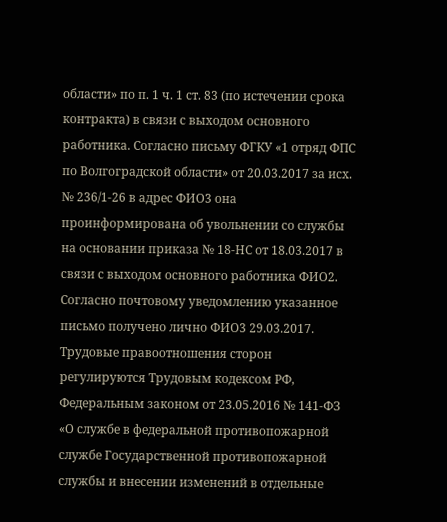области» по п. 1 ч. 1 ст. 83 (по истечении срока контракта) в связи с выходом основного работника. Согласно письму ФГКУ «1 отряд ФПС по Волгоградской области» от 20.03.2017 за исх. № 236/1-26 в адрес ФИО3 она проинформирована об увольнении со службы на основании приказа № 18-НС от 18.03.2017 в связи с выходом основного работника ФИО2. Согласно почтовому уведомлению указанное письмо получено лично ФИО3 29.03.2017. Трудовые правоотношения сторон регулируются Трудовым кодексом РФ, Федеральным законом от 23.05.2016 № 141-ФЗ «О службе в федеральной противопожарной службе Государственной противопожарной службы и внесении изменений в отдельные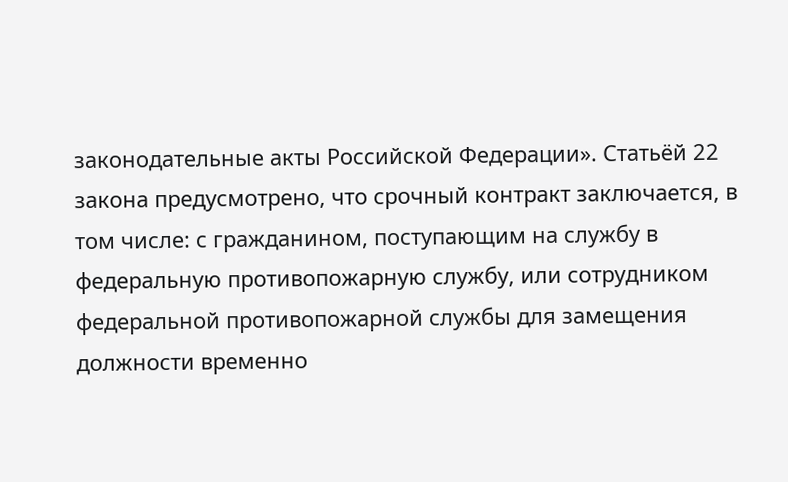законодательные акты Российской Федерации». Статьёй 22 закона предусмотрено, что срочный контракт заключается, в том числе: с гражданином, поступающим на службу в федеральную противопожарную службу, или сотрудником федеральной противопожарной службы для замещения должности временно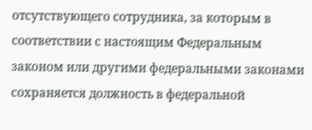отсутствующего сотрудника, за которым в соответствии с настоящим Федеральным законом или другими федеральными законами сохраняется должность в федеральной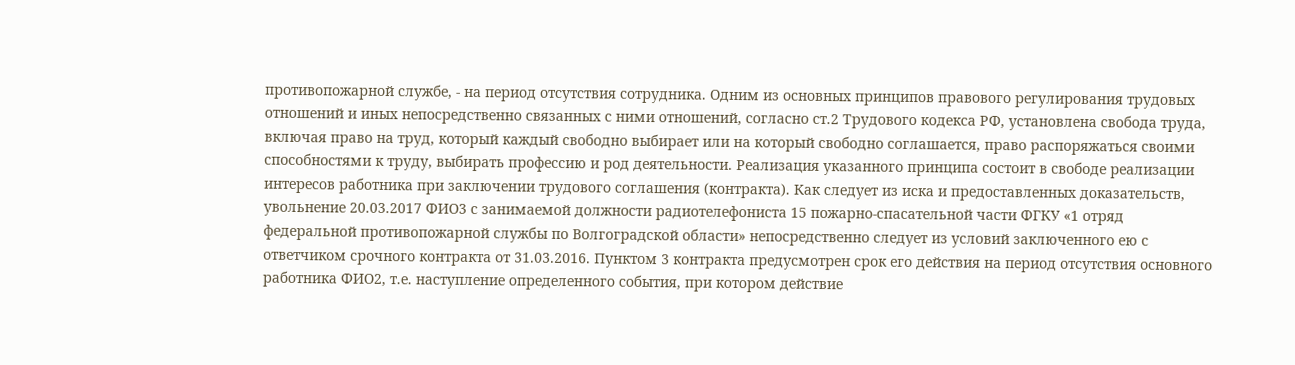противопожарной службе, - на период отсутствия сотрудника. Одним из основных принципов правового регулирования трудовых отношений и иных непосредственно связанных с ними отношений, согласно ст.2 Трудового кодекса РФ, установлена свобода труда, включая право на труд, который каждый свободно выбирает или на который свободно соглашается, право распоряжаться своими способностями к труду, выбирать профессию и род деятельности. Реализация указанного принципа состоит в свободе реализации интересов работника при заключении трудового соглашения (контракта). Как следует из иска и предоставленных доказательств, увольнение 20.03.2017 ФИО3 с занимаемой должности радиотелефониста 15 пожарно-спасательной части ФГКУ «1 отряд федеральной противопожарной службы по Волгоградской области» непосредственно следует из условий заключенного ею с ответчиком срочного контракта от 31.03.2016. Пунктом 3 контракта предусмотрен срок его действия на период отсутствия основного работника ФИО2, т.е. наступление определенного события, при котором действие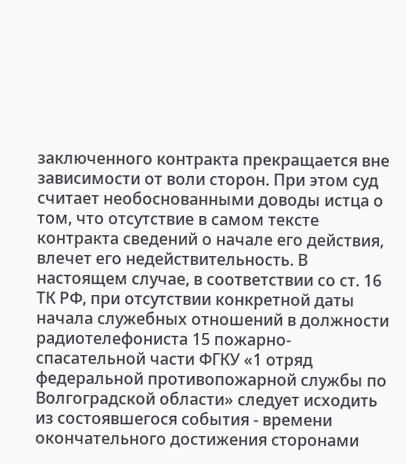заключенного контракта прекращается вне зависимости от воли сторон. При этом суд считает необоснованными доводы истца о том, что отсутствие в самом тексте контракта сведений о начале его действия, влечет его недействительность. В настоящем случае, в соответствии со ст. 16 ТК РФ, при отсутствии конкретной даты начала служебных отношений в должности радиотелефониста 15 пожарно-спасательной части ФГКУ «1 отряд федеральной противопожарной службы по Волгоградской области» следует исходить из состоявшегося события - времени окончательного достижения сторонами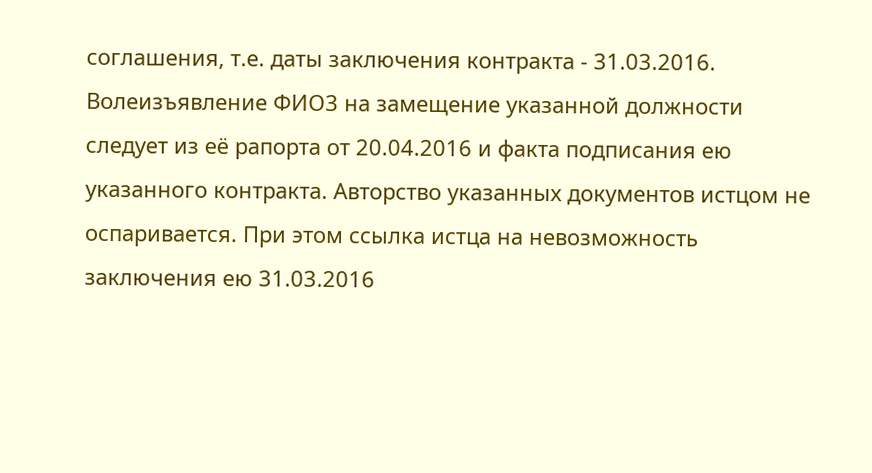соглашения, т.е. даты заключения контракта - 31.03.2016. Волеизъявление ФИО3 на замещение указанной должности следует из её рапорта от 20.04.2016 и факта подписания ею указанного контракта. Авторство указанных документов истцом не оспаривается. При этом ссылка истца на невозможность заключения ею 31.03.2016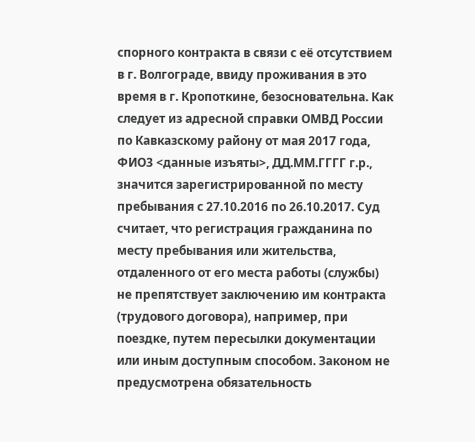спорного контракта в связи с её отсутствием в г. Волгограде, ввиду проживания в это время в г. Кропоткине, безосновательна. Как следует из адресной справки ОМВД России по Кавказскому району от мая 2017 года, ФИО3 <данные изъяты>, ДД.ММ.ГГГГ г.р., значится зарегистрированной по месту пребывания с 27.10.2016 по 26.10.2017. Суд считает, что регистрация гражданина по месту пребывания или жительства, отдаленного от его места работы (службы) не препятствует заключению им контракта (трудового договора), например, при поездке, путем пересылки документации или иным доступным способом. Законом не предусмотрена обязательность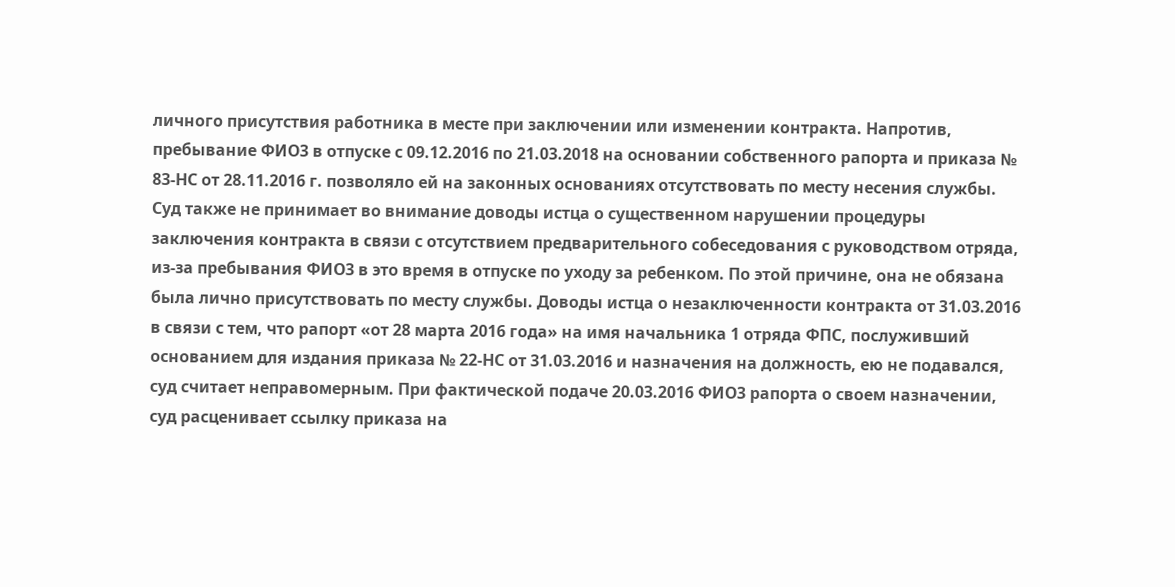личного присутствия работника в месте при заключении или изменении контракта. Напротив, пребывание ФИО3 в отпуске с 09.12.2016 по 21.03.2018 на основании собственного рапорта и приказа № 83-НС от 28.11.2016 г. позволяло ей на законных основаниях отсутствовать по месту несения службы. Суд также не принимает во внимание доводы истца о существенном нарушении процедуры заключения контракта в связи с отсутствием предварительного собеседования с руководством отряда, из-за пребывания ФИО3 в это время в отпуске по уходу за ребенком. По этой причине, она не обязана была лично присутствовать по месту службы. Доводы истца о незаключенности контракта от 31.03.2016 в связи с тем, что рапорт «от 28 марта 2016 года» на имя начальника 1 отряда ФПС, послуживший основанием для издания приказа № 22-НС от 31.03.2016 и назначения на должность, ею не подавался, суд считает неправомерным. При фактической подаче 20.03.2016 ФИО3 рапорта о своем назначении, суд расценивает ссылку приказа на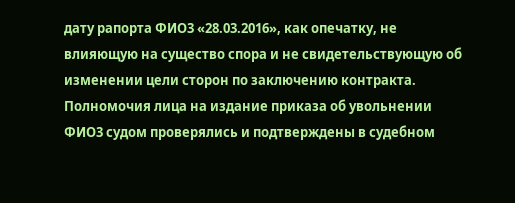дату рапорта ФИО3 «28.03.2016», как опечатку, не влияющую на существо спора и не свидетельствующую об изменении цели сторон по заключению контракта. Полномочия лица на издание приказа об увольнении ФИО3 судом проверялись и подтверждены в судебном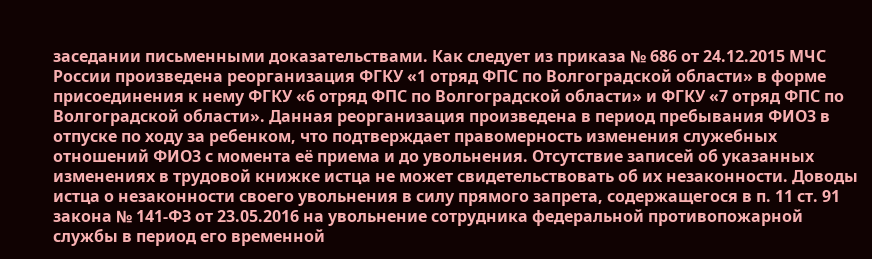заседании письменными доказательствами. Как следует из приказа № 686 от 24.12.2015 МЧС России произведена реорганизация ФГКУ «1 отряд ФПС по Волгоградской области» в форме присоединения к нему ФГКУ «6 отряд ФПС по Волгоградской области» и ФГКУ «7 отряд ФПС по Волгоградской области». Данная реорганизация произведена в период пребывания ФИО3 в отпуске по ходу за ребенком, что подтверждает правомерность изменения служебных отношений ФИО3 с момента её приема и до увольнения. Отсутствие записей об указанных изменениях в трудовой книжке истца не может свидетельствовать об их незаконности. Доводы истца о незаконности своего увольнения в силу прямого запрета, содержащегося в п. 11 ст. 91 закона № 141-ФЗ от 23.05.2016 на увольнение сотрудника федеральной противопожарной службы в период его временной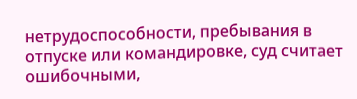нетрудоспособности, пребывания в отпуске или командировке, суд считает ошибочными,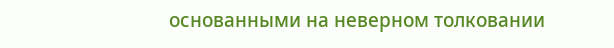основанными на неверном толковании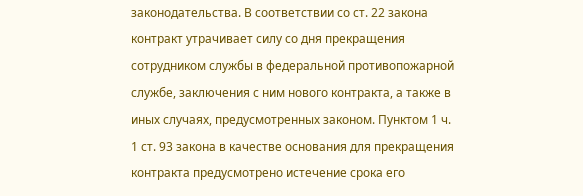законодательства. В соответствии со ст. 22 закона контракт утрачивает силу со дня прекращения сотрудником службы в федеральной противопожарной службе, заключения с ним нового контракта, а также в иных случаях, предусмотренных законом. Пунктом 1 ч. 1 ст. 93 закона в качестве основания для прекращения контракта предусмотрено истечение срока его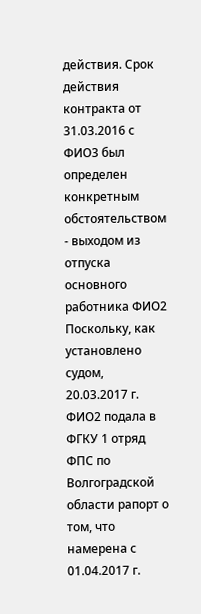действия. Срок действия контракта от 31.03.2016 с ФИО3 был определен конкретным обстоятельством - выходом из отпуска основного работника ФИО2 Поскольку, как установлено судом, 20.03.2017 г. ФИО2 подала в ФГКУ 1 отряд ФПС по Волгоградской области рапорт о том, что намерена с 01.04.2017 г.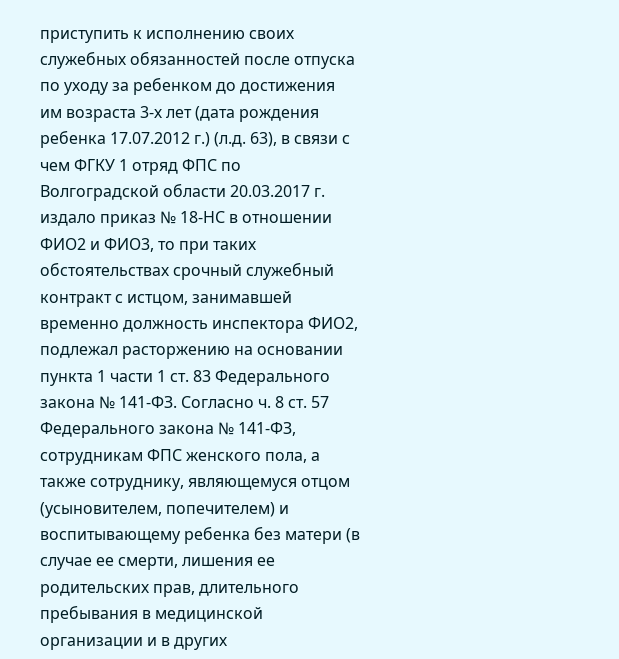приступить к исполнению своих служебных обязанностей после отпуска по уходу за ребенком до достижения им возраста 3-х лет (дата рождения ребенка 17.07.2012 г.) (л.д. 63), в связи с чем ФГКУ 1 отряд ФПС по Волгоградской области 20.03.2017 г. издало приказ № 18-НС в отношении ФИО2 и ФИО3, то при таких обстоятельствах срочный служебный контракт с истцом, занимавшей временно должность инспектора ФИО2, подлежал расторжению на основании пункта 1 части 1 ст. 83 Федерального закона № 141-ФЗ. Согласно ч. 8 ст. 57 Федерального закона № 141-ФЗ, сотрудникам ФПС женского пола, а также сотруднику, являющемуся отцом (усыновителем, попечителем) и воспитывающему ребенка без матери (в случае ее смерти, лишения ее родительских прав, длительного пребывания в медицинской организации и в других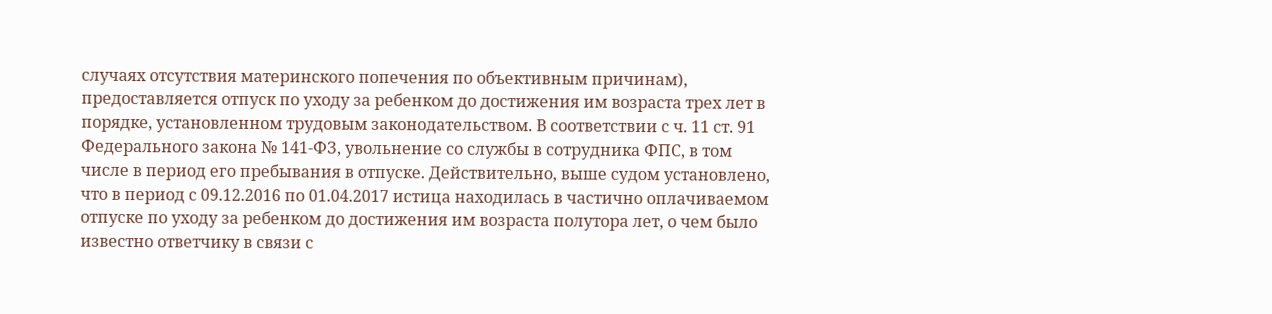случаях отсутствия материнского попечения по объективным причинам), предоставляется отпуск по уходу за ребенком до достижения им возраста трех лет в порядке, установленном трудовым законодательством. В соответствии с ч. 11 ст. 91 Федерального закона № 141-ФЗ, увольнение со службы в сотрудника ФПС, в том числе в период его пребывания в отпуске. Действительно, выше судом установлено, что в период с 09.12.2016 по 01.04.2017 истица находилась в частично оплачиваемом отпуске по уходу за ребенком до достижения им возраста полутора лет, о чем было известно ответчику в связи с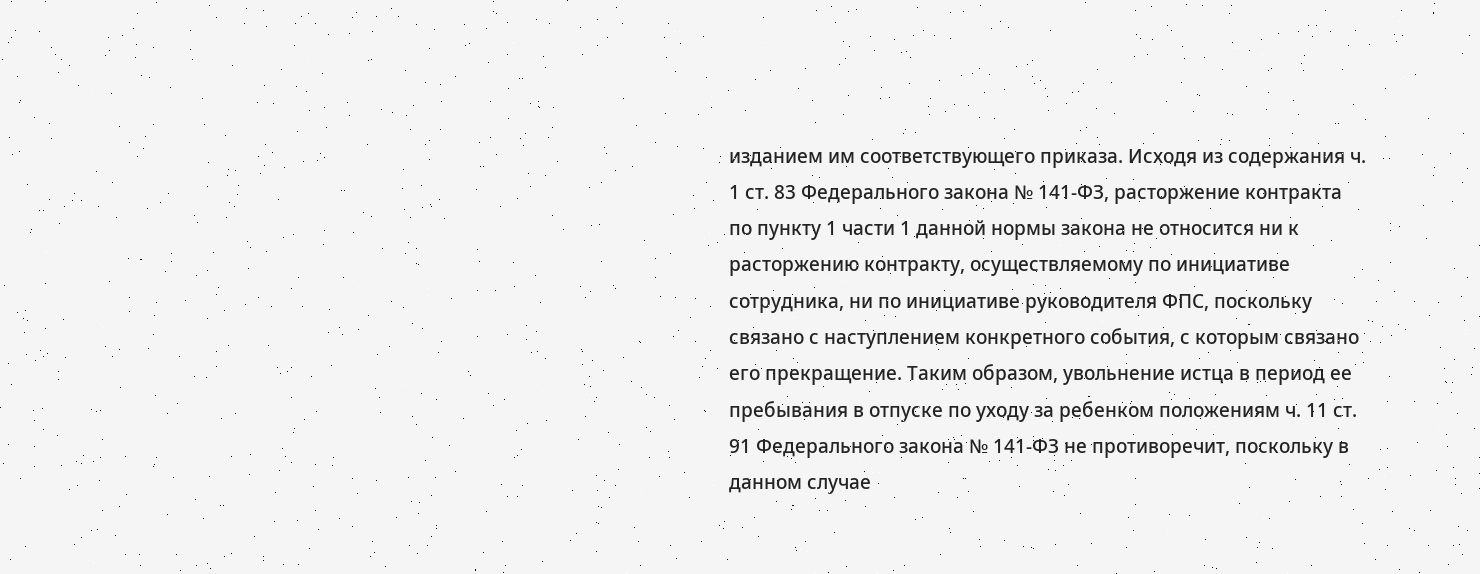изданием им соответствующего приказа. Исходя из содержания ч. 1 ст. 83 Федерального закона № 141-ФЗ, расторжение контракта по пункту 1 части 1 данной нормы закона не относится ни к расторжению контракту, осуществляемому по инициативе сотрудника, ни по инициативе руководителя ФПС, поскольку связано с наступлением конкретного события, с которым связано его прекращение. Таким образом, увольнение истца в период ее пребывания в отпуске по уходу за ребенком положениям ч. 11 ст. 91 Федерального закона № 141-ФЗ не противоречит, поскольку в данном случае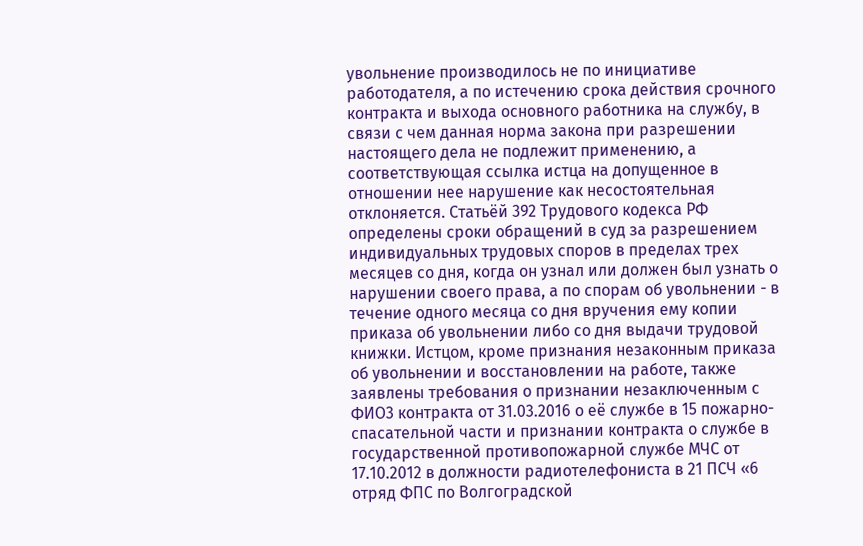увольнение производилось не по инициативе работодателя, а по истечению срока действия срочного контракта и выхода основного работника на службу, в связи с чем данная норма закона при разрешении настоящего дела не подлежит применению, а соответствующая ссылка истца на допущенное в отношении нее нарушение как несостоятельная отклоняется. Статьёй 392 Трудового кодекса РФ определены сроки обращений в суд за разрешением индивидуальных трудовых споров в пределах трех месяцев со дня, когда он узнал или должен был узнать о нарушении своего права, а по спорам об увольнении - в течение одного месяца со дня вручения ему копии приказа об увольнении либо со дня выдачи трудовой книжки. Истцом, кроме признания незаконным приказа об увольнении и восстановлении на работе, также заявлены требования о признании незаключенным с ФИО3 контракта от 31.03.2016 о её службе в 15 пожарно-спасательной части и признании контракта о службе в государственной противопожарной службе МЧС от 17.10.2012 в должности радиотелефониста в 21 ПСЧ «6 отряд ФПС по Волгоградской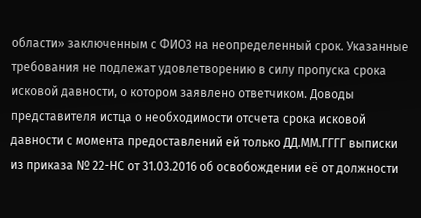области» заключенным с ФИО3 на неопределенный срок. Указанные требования не подлежат удовлетворению в силу пропуска срока исковой давности, о котором заявлено ответчиком. Доводы представителя истца о необходимости отсчета срока исковой давности с момента предоставлений ей только ДД.ММ.ГГГГ выписки из приказа № 22-НС от 31.03.2016 об освобождении её от должности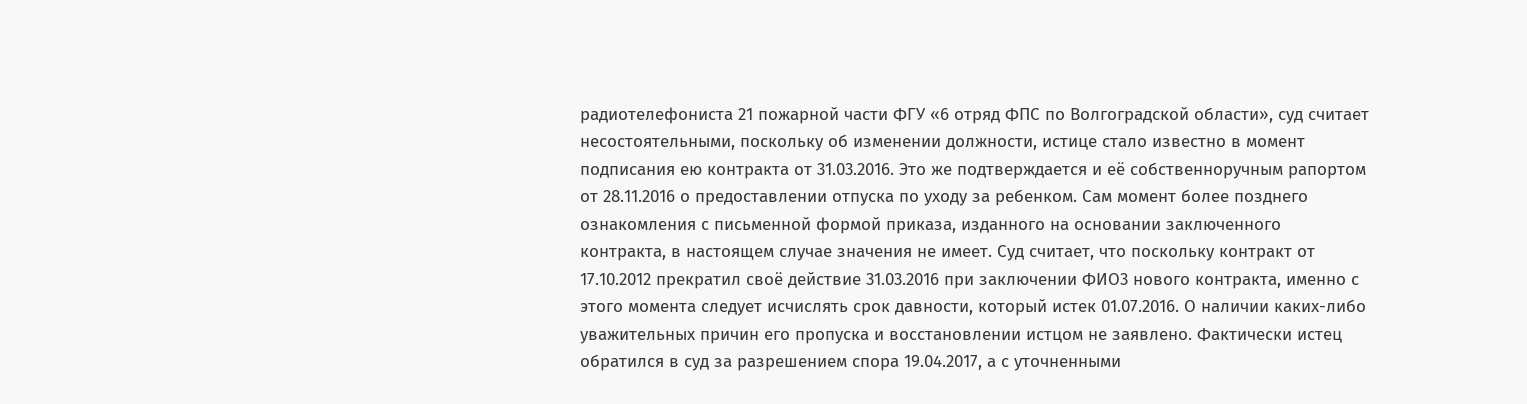радиотелефониста 21 пожарной части ФГУ «6 отряд ФПС по Волгоградской области», суд считает несостоятельными, поскольку об изменении должности, истице стало известно в момент подписания ею контракта от 31.03.2016. Это же подтверждается и её собственноручным рапортом от 28.11.2016 о предоставлении отпуска по уходу за ребенком. Сам момент более позднего ознакомления с письменной формой приказа, изданного на основании заключенного контракта, в настоящем случае значения не имеет. Суд считает, что поскольку контракт от 17.10.2012 прекратил своё действие 31.03.2016 при заключении ФИО3 нового контракта, именно с этого момента следует исчислять срок давности, который истек 01.07.2016. О наличии каких-либо уважительных причин его пропуска и восстановлении истцом не заявлено. Фактически истец обратился в суд за разрешением спора 19.04.2017, а с уточненными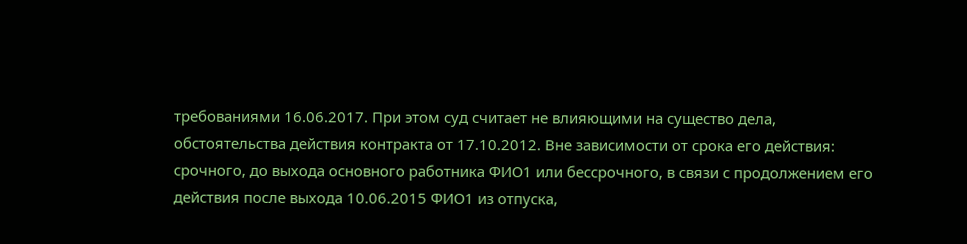требованиями 16.06.2017. При этом суд считает не влияющими на существо дела, обстоятельства действия контракта от 17.10.2012. Вне зависимости от срока его действия: срочного, до выхода основного работника ФИО1 или бессрочного, в связи с продолжением его действия после выхода 10.06.2015 ФИО1 из отпуска,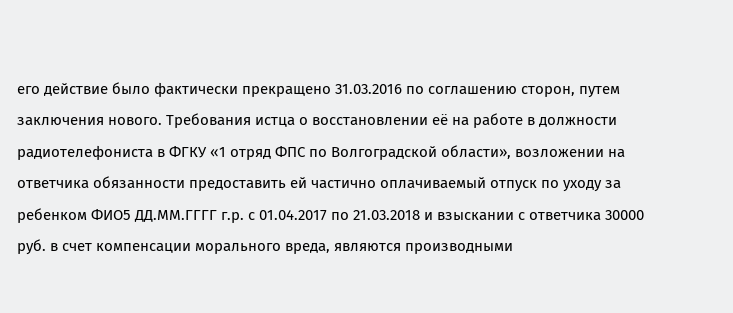его действие было фактически прекращено 31.03.2016 по соглашению сторон, путем заключения нового. Требования истца о восстановлении её на работе в должности радиотелефониста в ФГКУ «1 отряд ФПС по Волгоградской области», возложении на ответчика обязанности предоставить ей частично оплачиваемый отпуск по уходу за ребенком ФИО5 ДД.ММ.ГГГГ г.р. с 01.04.2017 по 21.03.2018 и взыскании с ответчика 30000 руб. в счет компенсации морального вреда, являются производными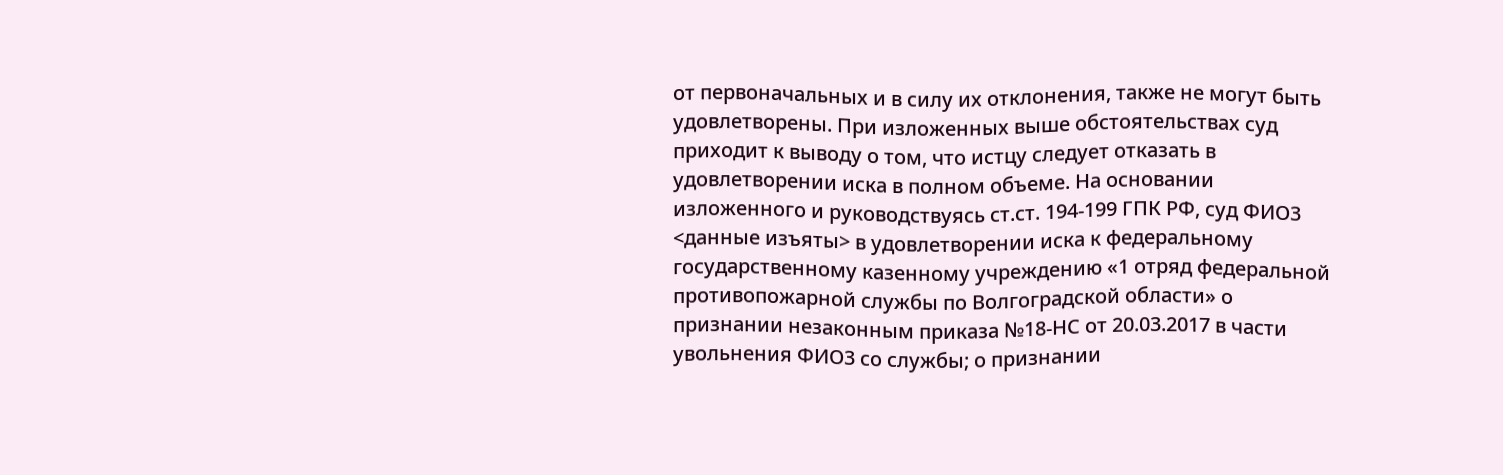от первоначальных и в силу их отклонения, также не могут быть удовлетворены. При изложенных выше обстоятельствах суд приходит к выводу о том, что истцу следует отказать в удовлетворении иска в полном объеме. На основании изложенного и руководствуясь ст.ст. 194-199 ГПК РФ, суд ФИО3 <данные изъяты> в удовлетворении иска к федеральному государственному казенному учреждению «1 отряд федеральной противопожарной службы по Волгоградской области» о признании незаконным приказа №18-НС от 20.03.2017 в части увольнения ФИО3 со службы; о признании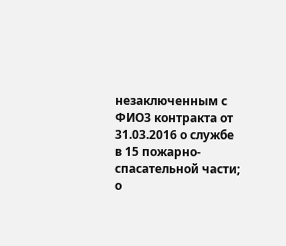незаключенным с ФИО3 контракта от 31.03.2016 о службе в 15 пожарно-спасательной части; о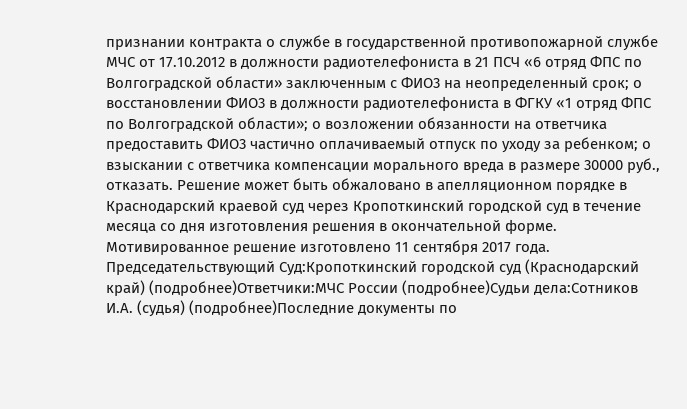признании контракта о службе в государственной противопожарной службе МЧС от 17.10.2012 в должности радиотелефониста в 21 ПСЧ «6 отряд ФПС по Волгоградской области» заключенным с ФИО3 на неопределенный срок; о восстановлении ФИО3 в должности радиотелефониста в ФГКУ «1 отряд ФПС по Волгоградской области»; о возложении обязанности на ответчика предоставить ФИО3 частично оплачиваемый отпуск по уходу за ребенком; о взыскании с ответчика компенсации морального вреда в размере 30000 руб., отказать. Решение может быть обжаловано в апелляционном порядке в Краснодарский краевой суд через Кропоткинский городской суд в течение месяца со дня изготовления решения в окончательной форме. Мотивированное решение изготовлено 11 сентября 2017 года. Председательствующий Суд:Кропоткинский городской суд (Краснодарский край) (подробнее)Ответчики:МЧС России (подробнее)Судьи дела:Сотников И.А. (судья) (подробнее)Последние документы по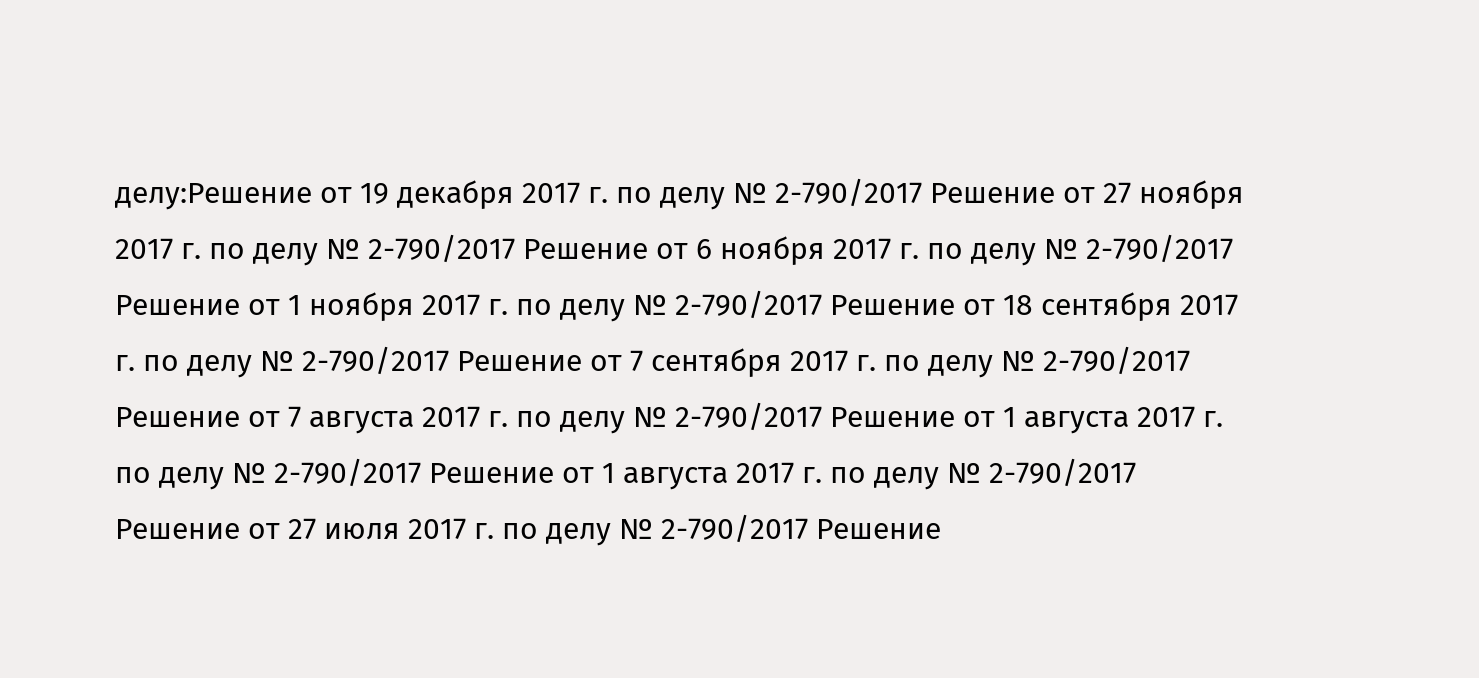делу:Решение от 19 декабря 2017 г. по делу № 2-790/2017 Решение от 27 ноября 2017 г. по делу № 2-790/2017 Решение от 6 ноября 2017 г. по делу № 2-790/2017 Решение от 1 ноября 2017 г. по делу № 2-790/2017 Решение от 18 сентября 2017 г. по делу № 2-790/2017 Решение от 7 сентября 2017 г. по делу № 2-790/2017 Решение от 7 августа 2017 г. по делу № 2-790/2017 Решение от 1 августа 2017 г. по делу № 2-790/2017 Решение от 1 августа 2017 г. по делу № 2-790/2017 Решение от 27 июля 2017 г. по делу № 2-790/2017 Решение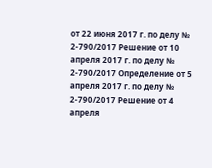от 22 июня 2017 г. по делу № 2-790/2017 Решение от 10 апреля 2017 г. по делу № 2-790/2017 Определение от 5 апреля 2017 г. по делу № 2-790/2017 Решение от 4 апреля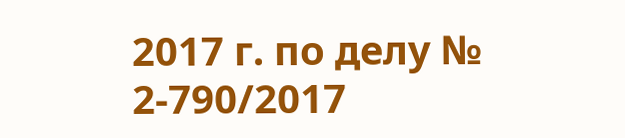2017 г. по делу № 2-790/2017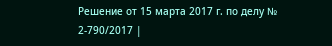Решение от 15 марта 2017 г. по делу № 2-790/2017 |